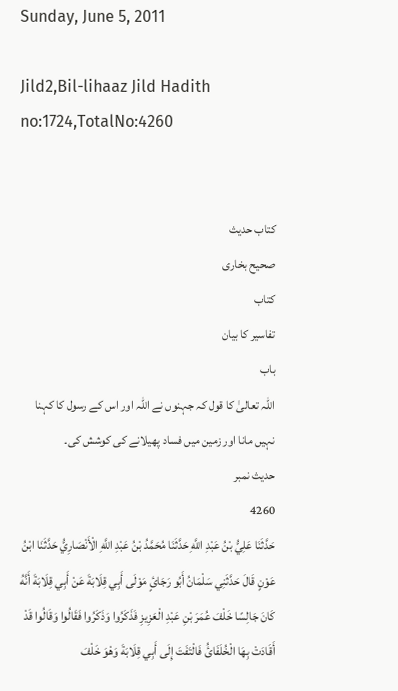Sunday, June 5, 2011

Jild2,Bil-lihaaz Jild Hadith no:1724,TotalNo:4260


کتاب حدیث
صحیح بخاری
کتاب
تفاسیر کا بیان
باب
اللہ تعالیٰ کا قول کہ جہنوں نے اللہ اور اس کے رسول کا کہنا نہیں مانا اور زمین میں فساد پھیلانے کی کوشش کی۔
حدیث نمبر
4260
حَدَّثَنَا عَلِيُّ بْنُ عَبْدِ اللَّهِ حَدَّثَنَا مُحَمَّدُ بْنُ عَبْدِ اللَّهِ الْأَنْصَارِيُّ حَدَّثَنَا ابْنُ عَوْنٍ قَالَ حَدَّثَنِي سَلْمَانُ أَبُو رَجَائٍ مَوْلَی أَبِي قِلَابَةَ عَنْ أَبِي قِلَابَةَ أَنَّهُ کَانَ جَالِسًا خَلْفَ عُمَرَ بْنِ عَبْدِ الْعَزِيزِ فَذَکَرُوا وَذَکَرُوا فَقَالُوا وَقَالُوا قَدْ أَقَادَتْ بِهَا الْخُلَفَائُ فَالْتَفَتَ إِلَی أَبِي قِلَابَةَ وَهْوَ خَلْفَ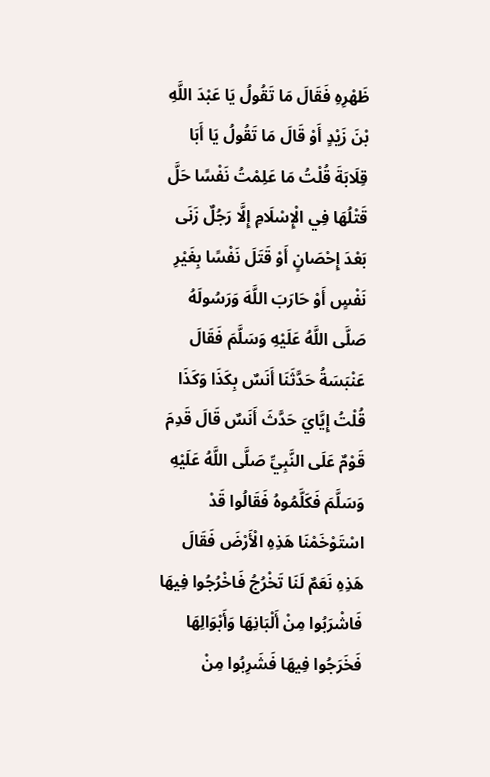ظَهْرِهِ فَقَالَ مَا تَقُولُ يَا عَبْدَ اللَّهِ بْنَ زَيْدٍ أَوْ قَالَ مَا تَقُولُ يَا أَبَا قِلَابَةَ قُلْتُ مَا عَلِمْتُ نَفْسًا حَلَّ قَتْلُهَا فِي الْإِسْلَامِ إِلَّا رَجُلٌ زَنَی بَعْدَ إِحْصَانٍ أَوْ قَتَلَ نَفْسًا بِغَيْرِ نَفْسٍ أَوْ حَارَبَ اللَّهَ وَرَسُولَهُ صَلَّی اللَّهُ عَلَيْهِ وَسَلَّمَ فَقَالَ عَنْبَسَةُ حَدَّثَنَا أَنَسٌ بِکَذَا وَکَذَا قُلْتُ إِيَّايَ حَدَّثَ أَنَسٌ قَالَ قَدِمَ قَوْمٌ عَلَی النَّبِيِّ صَلَّی اللَّهُ عَلَيْهِ وَسَلَّمَ فَکَلَّمُوهُ فَقَالُوا قَدْ اسْتَوْخَمْنَا هَذِهِ الْأَرْضَ فَقَالَ هَذِهِ نَعَمٌ لَنَا تَخْرُجُ فَاخْرُجُوا فِيهَا فَاشْرَبُوا مِنْ أَلْبَانِهَا وَأَبْوَالِهَا فَخَرَجُوا فِيهَا فَشَرِبُوا مِنْ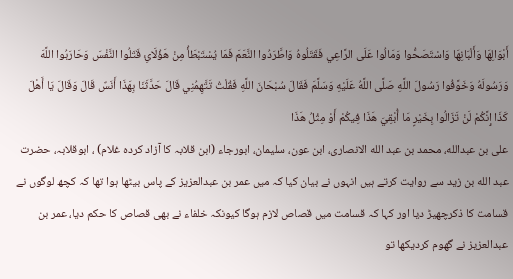أَبْوَالِهَا وَأَلْبَانِهَا وَاسْتَصَحُّوا وَمَالُوا عَلَی الرَّاعِي فَقَتَلُوهُ وَاطَّرَدُوا النَّعَمَ فَمَا يُسْتَبْطَأُ مِنْ هَؤُلَائِ قَتَلُوا النَّفْسَ وَحَارَبُوا اللَّهَ وَرَسُولَهُ وَخَوَّفُوا رَسُولَ اللَّهِ صَلَّی اللَّهُ عَلَيْهِ وَسَلَّمَ فَقَالَ سُبْحَانَ اللَّهِ فَقُلْتُ تَتَّهِمُنِي قَالَ حَدَّثَنَا بِهَذَا أَنَسٌ قَالَ وَقَالَ يَا أَهْلَ کَذَا إِنَّکُمْ لَنْ تَزَالُوا بِخَيْرٍ مَا أُبْقِيَ هَذَا فِيکُمْ أَوْ مِثْلُ هَذَا
علی بن عبدالله، محمد بن عبد الله الانصاری، ابن عون، سلیمان، ابورجاء (ابن قلابہ کا آزاد کردہ غلام) ، ابوقلابہ، حضرت عبد الله بن زید سے روایت کرتے ہیں انہوں نے بیان کیا کہ میں عمر بن عبدالعزیز کے پاس بیٹھا ہوا تھا کہ کچھ لوگوں نے قسامت کا ذکرچھیڑ دیا اور کہا کہ قسامت میں قصاص لازم ہوگا کیونکہ خلفاء نے بھی قصاص کا حکم دیا، عمر بن عبدالعزیز نے گھوم کردیکھا تو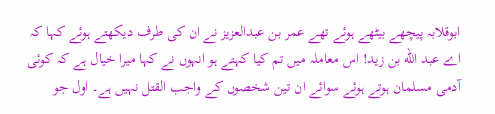ابوقلابہ پیچھے بیٹھے ہوئے تھے عمر بن عبدالعزیز نے ان کی طرف دیکھتے ہوئے کہا کہ اے عبد الله بن زید! اس معاملہ میں تم کیا کہتے ہو انہوں نے کہا میرا خیال ہے کہ کوئی آدمی مسلمان ہوتے ہوئے سوائے ان تین شخصوں کے واجب القتل نہیں ہے۔ اول جو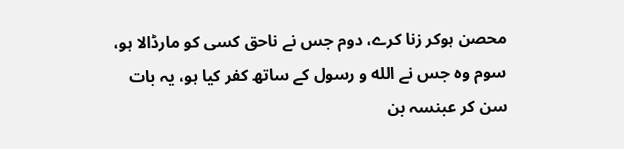محصن ہوکر زنا کرے، دوم جس نے ناحق کسی کو مارڈالا ہو، سوم وہ جس نے الله و رسول کے ساتھ کفر کیا ہو، یہ بات سن کر عبنسہ بن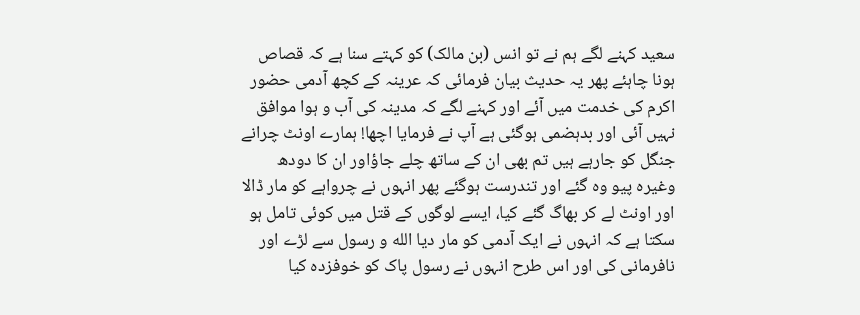سعید کہنے لگے ہم نے تو انس (بن مالک) کو کہتے سنا ہے کہ قصاص ہونا چاہئے پھر یہ حدیث بیان فرمائی کہ عرینہ کے کچھ آدمی حضور اکرم کی خدمت میں آئے اور کہنے لگے کہ مدینہ کی آب و ہوا موافق نہیں آئی اور بدہضمی ہوگئی ہے آپ نے فرمایا اچھا! ہمارے اونٹ چرانے جنگل کو جارہے ہیں تم بھی ان کے ساتھ چلے جاؤاور ان کا دودھ وغیرہ پیو وہ گئے اور تندرست ہوگئے پھر انہوں نے چرواہے کو مار ڈالا اور اونٹ لے کر بھاگ گئے کیا، ایسے لوگوں کے قتل میں کوئی تامل ہو سکتا ہے کہ انہوں نے ایک آدمی کو مار دیا الله و رسول سے لڑے اور نافرمانی کی اور اس طرح انہوں نے رسول پاک کو خوفزدہ کیا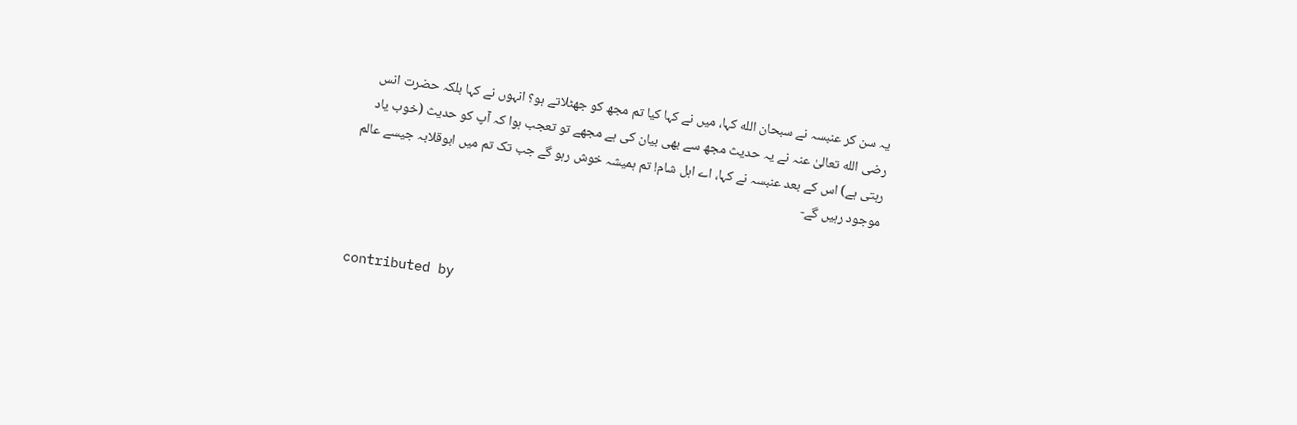یہ سن کر عنبسہ نے سبحان الله کہا، میں نے کہا کیا تم مجھ کو جھٹلاتے ہو؟ انہوں نے کہا بلکہ حضرت انس رضی الله تعالیٰ عنہ نے یہ حدیث مجھ سے بھی بیان کی ہے مجھے تو تعجب ہوا کہ آپ کو حدیث (خوب یاد رہتی ہے) اس کے بعد عنبسہ نے کہا، اے اہل شام! تم ہمیشہ خوش رہو گے جب تک تم میں ابوقلابہ جیسے عالم موجود رہیں گے-



contributed by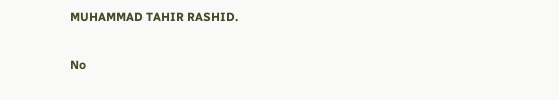MUHAMMAD TAHIR RASHID.

No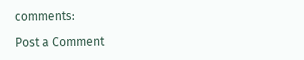comments:

Post a Comment